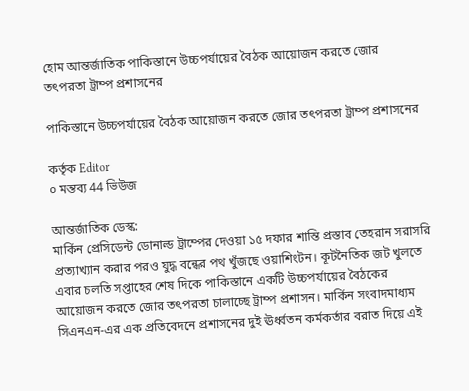হোম আন্তর্জাতিক পাকিস্তানে উচ্চপর্যায়ের বৈঠক আয়োজন করতে জোর তৎপরতা ট্রাম্প প্রশাসনের

পাকিস্তানে উচ্চপর্যায়ের বৈঠক আয়োজন করতে জোর তৎপরতা ট্রাম্প প্রশাসনের

কর্তৃক Editor
০ মন্তব্য 44 ভিউজ

আন্তর্জাতিক ডেস্ক:
মার্কিন প্রেসিডেন্ট ডোনাল্ড ট্রাম্পের দেওয়া ১৫ দফার শান্তি প্রস্তাব তেহরান সরাসরি প্রত্যাখ্যান করার পরও যুদ্ধ বন্ধের পথ খুঁজছে ওয়াশিংটন। কূটনৈতিক জট খুলতে এবার চলতি সপ্তাহের শেষ দিকে পাকিস্তানে একটি উচ্চপর্যায়ের বৈঠকের আয়োজন করতে জোর তৎপরতা চালাচ্ছে ট্রাম্প প্রশাসন। মার্কিন সংবাদমাধ্যম সিএনএন-এর এক প্রতিবেদনে প্রশাসনের দুই ঊর্ধ্বতন কর্মকর্তার বরাত দিয়ে এই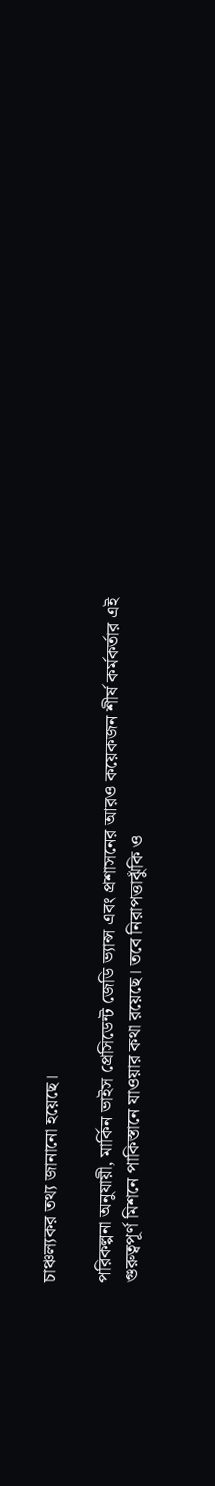চাঞ্চল্যকর তথ্য জানানো হয়েছে।

পরিকল্পনা অনুযায়ী, মার্কিন ভাইস প্রেসিডেন্ট জেডি ভ্যান্স এবং প্রশাসনের আরও কয়েকজন শীর্ষ কর্মকর্তার এই গুরুত্বপূর্ণ মিশনে পাকিস্তানে যাওয়ার কথা রয়েছে। তবে নিরাপত্তাঝুঁকি ও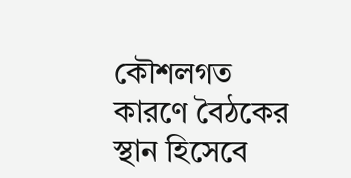কৌশলগত কারণে বৈঠকের স্থান হিসেবে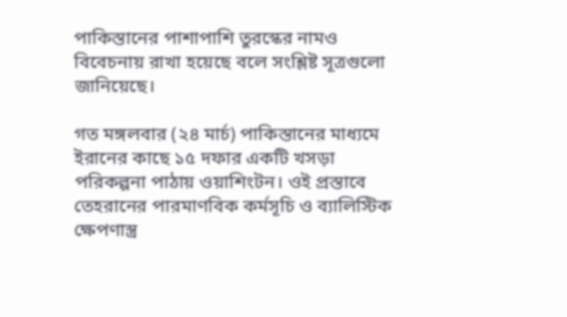পাকিস্তানের পাশাপাশি তুরস্কের নামও বিবেচনায় রাখা হয়েছে বলে সংশ্লিষ্ট সূত্রগুলো জানিয়েছে।

গত মঙ্গলবার (২৪ মার্চ) পাকিস্তানের মাধ্যমে ইরানের কাছে ১৫ দফার একটি খসড়া পরিকল্পনা পাঠায় ওয়াশিংটন। ওই প্রস্তাবে তেহরানের পারমাণবিক কর্মসূচি ও ব্যালিস্টিক ক্ষেপণাস্ত্র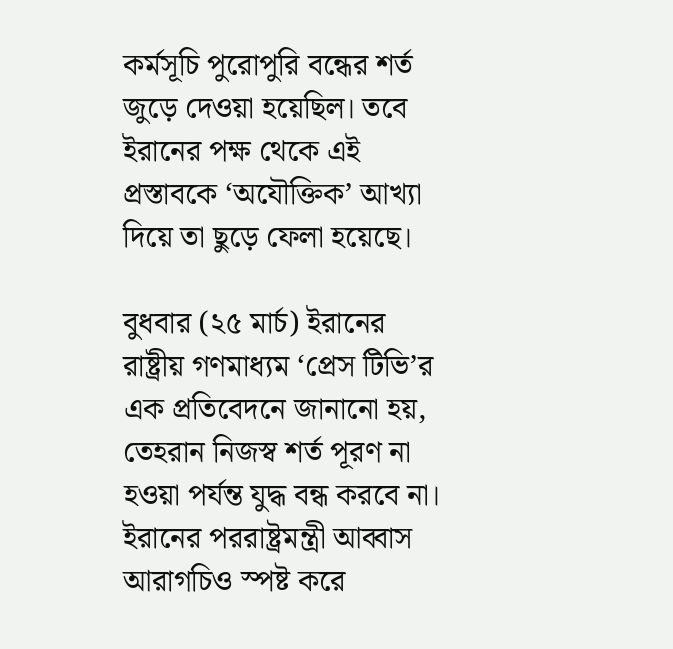কর্মসূচি পুরোপুরি বন্ধের শর্ত জুড়ে দেওয়া হয়েছিল। তবে ইরানের পক্ষ থেকে এই প্রস্তাবকে ‘অযৌক্তিক’ আখ্যা দিয়ে তা ছুড়ে ফেলা হয়েছে।

বুধবার (২৫ মার্চ) ইরানের রাষ্ট্রীয় গণমাধ্যম ‘প্রেস টিভি’র এক প্রতিবেদনে জানানো হয়, তেহরান নিজস্ব শর্ত পূরণ না হওয়া পর্যন্ত যুদ্ধ বন্ধ করবে না। ইরানের পররাষ্ট্রমন্ত্রী আব্বাস আরাগচিও স্পষ্ট করে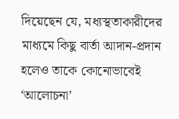দিয়েছেন যে, মধ্যস্থতাকারীদের মাধ্যমে কিছু বার্তা আদান-প্রদান হলেও তাকে কোনোভাবেই ‘আলোচনা’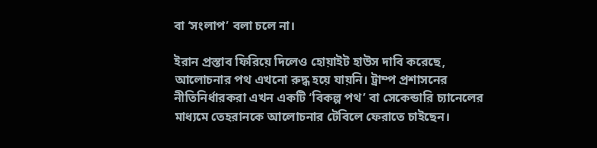বা ‘সংলাপ’ বলা চলে না।

ইরান প্রস্তাব ফিরিয়ে দিলেও হোয়াইট হাউস দাবি করেছে, আলোচনার পথ এখনো রুদ্ধ হয়ে যায়নি। ট্রাম্প প্রশাসনের নীতিনির্ধারকরা এখন একটি ‘বিকল্প পথ’ বা সেকেন্ডারি চ্যানেলের মাধ্যমে তেহরানকে আলোচনার টেবিলে ফেরাতে চাইছেন।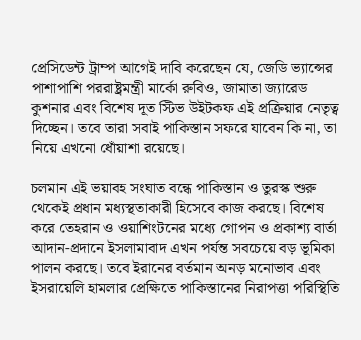প্রেসিডেন্ট ট্রাম্প আগেই দাবি করেছেন যে, জেডি ভ্যান্সের পাশাপাশি পররাষ্ট্রমন্ত্রী মার্কো রুবিও, জামাতা জ্যারেড কুশনার এবং বিশেষ দূত স্টিভ উইটকফ এই প্রক্রিয়ার নেতৃত্ব দিচ্ছেন। তবে তারা সবাই পাকিস্তান সফরে যাবেন কি না, তা নিয়ে এখনো ধোঁয়াশা রয়েছে।

চলমান এই ভয়াবহ সংঘাত বন্ধে পাকিস্তান ও তুরস্ক শুরু থেকেই প্রধান মধ্যস্থতাকারী হিসেবে কাজ করছে। বিশেষ করে তেহরান ও ওয়াশিংটনের মধ্যে গোপন ও প্রকাশ্য বার্তা আদান-প্রদানে ইসলামাবাদ এখন পর্যন্ত সবচেয়ে বড় ভূমিকা পালন করছে। তবে ইরানের বর্তমান অনড় মনোভাব এবং ইসরায়েলি হামলার প্রেক্ষিতে পাকিস্তানের নিরাপত্তা পরিস্থিতি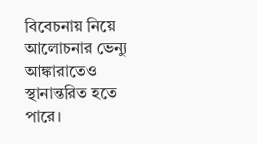বিবেচনায় নিয়ে আলোচনার ভেন্যু আঙ্কারাতেও স্থানান্তরিত হতে পারে।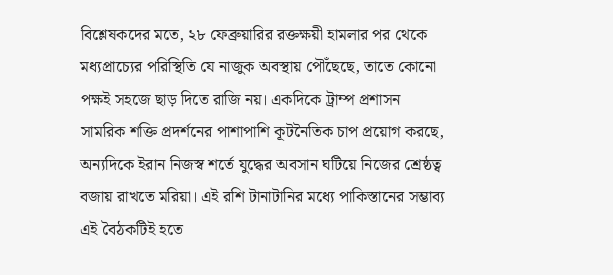বিশ্লেষকদের মতে, ২৮ ফেব্রুয়ারির রক্তক্ষয়ী হামলার পর থেকে মধ্যপ্রাচ্যের পরিস্থিতি যে নাজুক অবস্থায় পৌঁছেছে, তাতে কোনো পক্ষই সহজে ছাড় দিতে রাজি নয়। একদিকে ট্রাম্প প্রশাসন সামরিক শক্তি প্রদর্শনের পাশাপাশি কূটনৈতিক চাপ প্রয়োগ করছে, অন্যদিকে ইরান নিজস্ব শর্তে যুদ্ধের অবসান ঘটিয়ে নিজের শ্রেষ্ঠত্ব বজায় রাখতে মরিয়া। এই রশি টানাটানির মধ্যে পাকিস্তানের সম্ভাব্য এই বৈঠকটিই হতে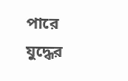পারে যুদ্ধের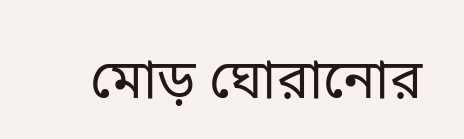মোড় ঘোরানোর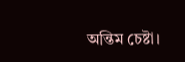অন্তিম চেষ্টা।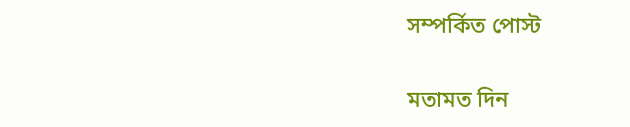সম্পর্কিত পোস্ট

মতামত দিন